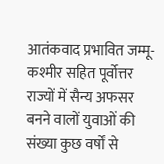आतंकवाद प्रभावित जम्मू-कश्मीर सहित पूर्वोत्तर राज्यों में सैन्य अफसर बनने वालों युवाओं की संख्या कुछ वर्षों से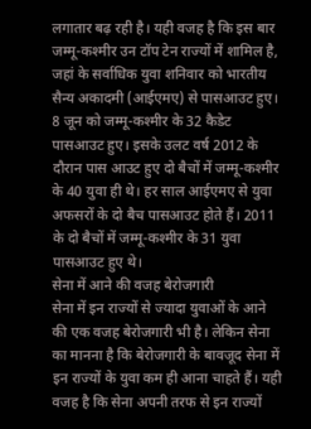लगातार बढ़ रही है। यही वजह है कि इस बार जम्मू-कश्मीर उन टॉप टेन राज्यों में शामिल है, जहां के सर्वाधिक युवा शनिवार को भारतीय सैन्य अकादमी (आईएमए) से पासआउट हुए।
8 जून को जम्मू-कश्मीर के 32 कैडेट पासआउट हुए। इसके उलट वर्ष 2012 के दौरान पास आउट हुए दो बैचों में जम्मू-कश्मीर के 40 युवा ही थे। हर साल आईएमए से युवा अफसरों के दो बैच पासआउट होते हैं। 2011 के दो बैचों में जम्मू-कश्मीर के 31 युवा पासआउट हुए थे।
सेना में आने की वजह बेरोजगारी
सेना में इन राज्यों से ज्यादा युवाओं के आने की एक वजह बेरोजगारी भी है। लेकिन सेना का मानना है कि बेरोजगारी के बावजूद सेना में इन राज्यों के युवा कम ही आना चाहते हैं। यही वजह है कि सेना अपनी तरफ से इन राज्यों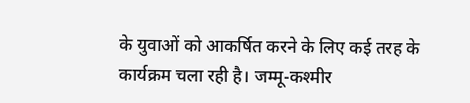के युवाओं को आकर्षित करने के लिए कई तरह के कार्यक्रम चला रही है। जम्मू-कश्मीर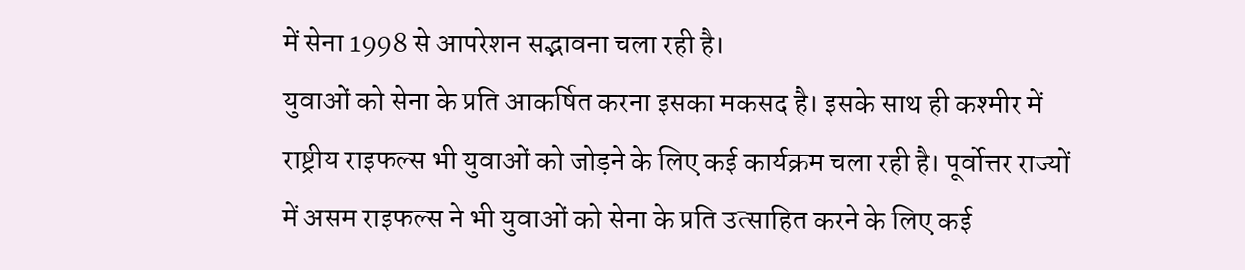में सेना 1998 से आपरेशन सद्भावना चला रही है।
युवाओं को सेना के प्रति आकर्षित करना इसका मकसद है। इसके साथ ही कश्मीर में राष्ट्रीय राइफल्स भी युवाओं को जोड़ने के लिए कई कार्यक्रम चला रही है। पूर्वोत्तर राज्यों में असम राइफल्स ने भी युवाओं को सेना के प्रति उत्साहित करने के लिए कई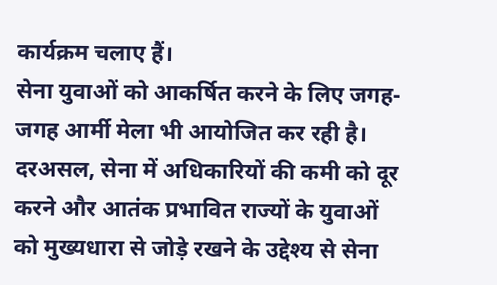कार्यक्रम चलाए हैं।
सेना युवाओं को आकर्षित करने के लिए जगह-जगह आर्मी मेला भी आयोजित कर रही है। दरअसल, सेना में अधिकारियों की कमी को दूर करने और आतंक प्रभावित राज्यों के युवाओं को मुख्यधारा से जोड़े रखने के उद्देश्य से सेना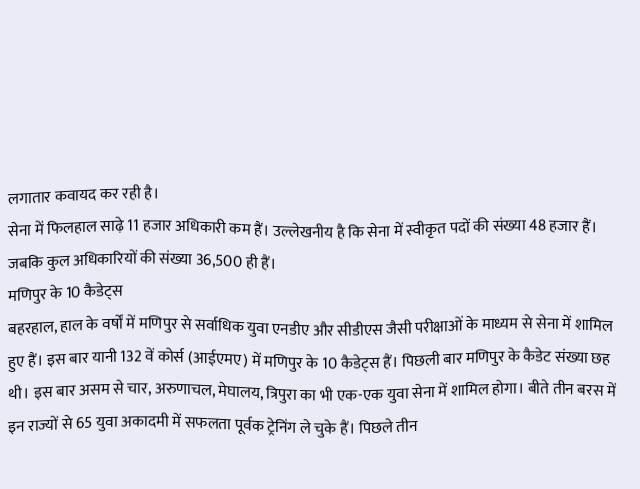लगातार कवायद कर रही है।
सेना में फिलहाल साढ़े 11 हजार अधिकारी कम हैं। उल्लेखनीय है कि सेना में स्वीकृत पदों की संख्या 48 हजार हैं। जबकि कुल अधिकारियों की संख्या 36,500 ही हैं।
मणिपुर के 10 कैडेट्स
बहरहाल, हाल के वर्षों में मणिपुर से सर्वाधिक युवा एनडीए और सीडीएस जैसी परीक्षाओं के माध्यम से सेना में शामिल हुए हैं। इस बार यानी 132 वें कोर्स (आईएमए) में मणिपुर के 10 कैडेट्स हैं। पिछली बार मणिपुर के कैडेट संख्या छह थी। इस बार असम से चार, अरुणाचल, मेघालय, त्रिपुरा का भी एक-एक युवा सेना में शामिल होगा। बीते तीन बरस में इन राज्यों से 65 युवा अकादमी में सफलता पूर्वक ट्रेनिंग ले चुके हैं। पिछले तीन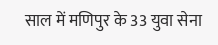साल में मणिपुर के 33 युवा सेना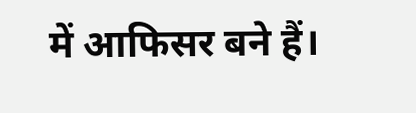में आफिसर बने हैं।